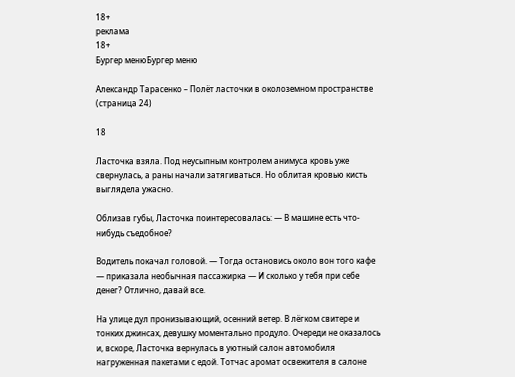18+
реклама
18+
Бургер менюБургер меню

Александр Тарасенко – Полёт ласточки в околоземном пространстве (страница 24)

18

Ласточка взяла. Под неусыпным контролем анимуса кровь уже свернулась, а раны начали затягиваться. Но облитая кровью кисть выглядела ужасно.

Облизав губы, Ласточка поинтересовалась: — В машине есть что-нибудь съедобное?

Водитель покачал головой. — Тогда остановись около вон того кафе — приказала необычная пассажирка — И сколько у тебя при себе денег? Отлично, давай все.

На улице дул пронизывающий, осенний ветер. В лёгком свитере и тонких джинсах, девушку моментально продуло. Очереди не оказалось и, вскоре, Ласточка вернулась в уютный салон автомобиля нагруженная пакетами с едой. Тотчас аромат освежителя в салоне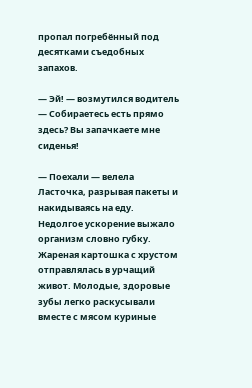пропал погребённый под десятками съедобных запахов.

— Эй! — возмутился водитель — Собираетесь есть прямо здесь? Вы запачкаете мне сиденья!

— Поехали — велела Ласточка, разрывая пакеты и накидываясь на еду. Недолгое ускорение выжало организм словно губку. Жареная картошка с хрустом отправлялась в урчащий живот. Молодые, здоровые зубы легко раскусывали вместе с мясом куриные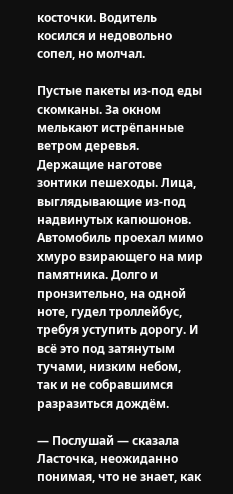косточки. Водитель косился и недовольно сопел, но молчал.

Пустые пакеты из-под еды скомканы. За окном мелькают истрёпанные ветром деревья. Держащие наготове зонтики пешеходы. Лица, выглядывающие из-под надвинутых капюшонов. Автомобиль проехал мимо хмуро взирающего на мир памятника. Долго и пронзительно, на одной ноте, гудел троллейбус, требуя уступить дорогу. И всё это под затянутым тучами, низким небом, так и не собравшимся разразиться дождём.

— Послушай — сказала Ласточка, неожиданно понимая, что не знает, как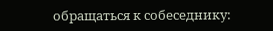обращаться к собеседнику: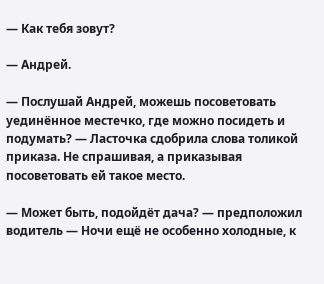— Как тебя зовут?

— Андрей.

— Послушай Андрей, можешь посоветовать уединённое местечко, где можно посидеть и подумать? — Ласточка сдобрила слова толикой приказа. Не спрашивая, а приказывая посоветовать ей такое место.

— Может быть, подойдёт дача? — предположил водитель — Ночи ещё не особенно холодные, к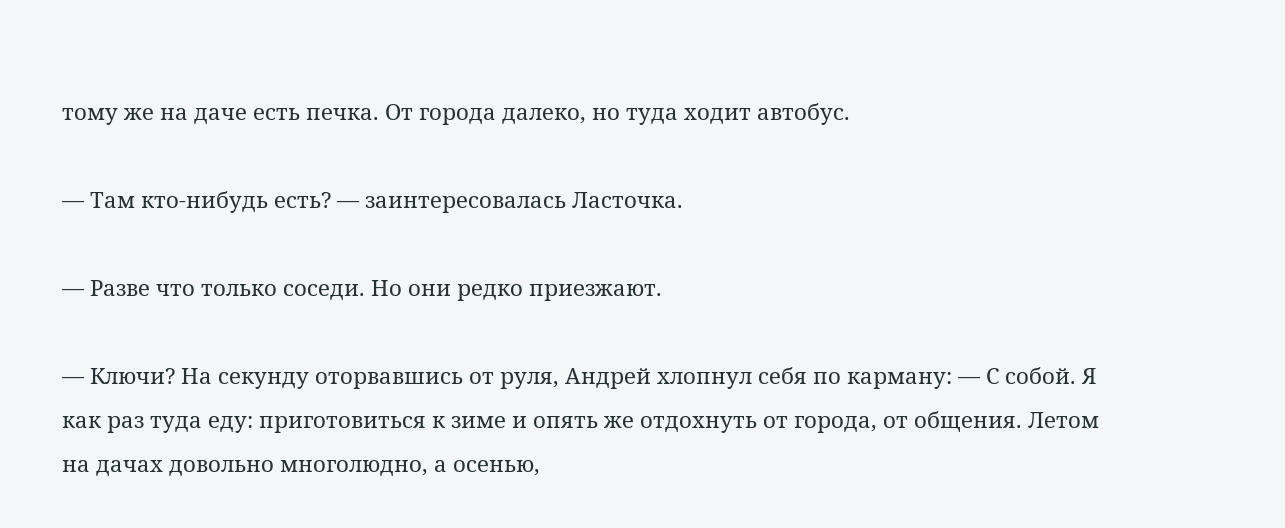тому же на даче есть печка. От города далеко, но туда ходит автобус.

— Там кто-нибудь есть? — заинтересовалась Ласточка.

— Разве что только соседи. Но они редко приезжают.

— Ключи? На секунду оторвавшись от руля, Андрей хлопнул себя по карману: — С собой. Я как раз туда еду: приготовиться к зиме и опять же отдохнуть от города, от общения. Летом на дачах довольно многолюдно, а осенью,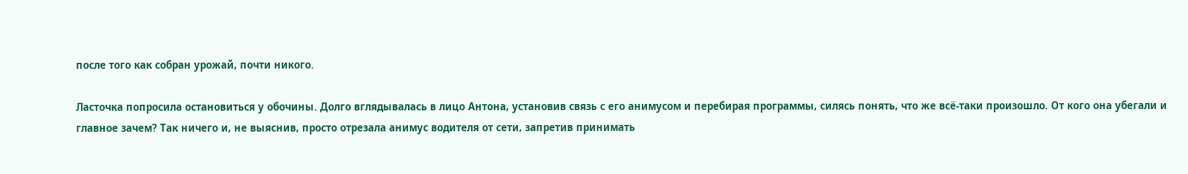после того как собран урожай, почти никого.

Ласточка попросила остановиться у обочины. Долго вглядывалась в лицо Антона, установив связь с его анимусом и перебирая программы, силясь понять, что же всё-таки произошло. От кого она убегали и главное зачем? Так ничего и, не выяснив, просто отрезала анимус водителя от сети, запретив принимать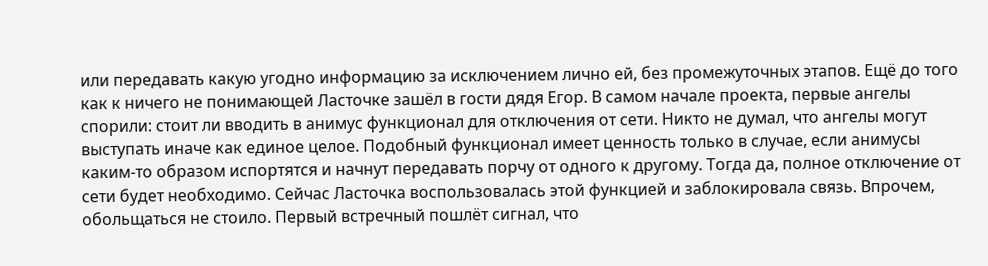или передавать какую угодно информацию за исключением лично ей, без промежуточных этапов. Ещё до того как к ничего не понимающей Ласточке зашёл в гости дядя Егор. В самом начале проекта, первые ангелы спорили: стоит ли вводить в анимус функционал для отключения от сети. Никто не думал, что ангелы могут выступать иначе как единое целое. Подобный функционал имеет ценность только в случае, если анимусы каким-то образом испортятся и начнут передавать порчу от одного к другому. Тогда да, полное отключение от сети будет необходимо. Сейчас Ласточка воспользовалась этой функцией и заблокировала связь. Впрочем, обольщаться не стоило. Первый встречный пошлёт сигнал, что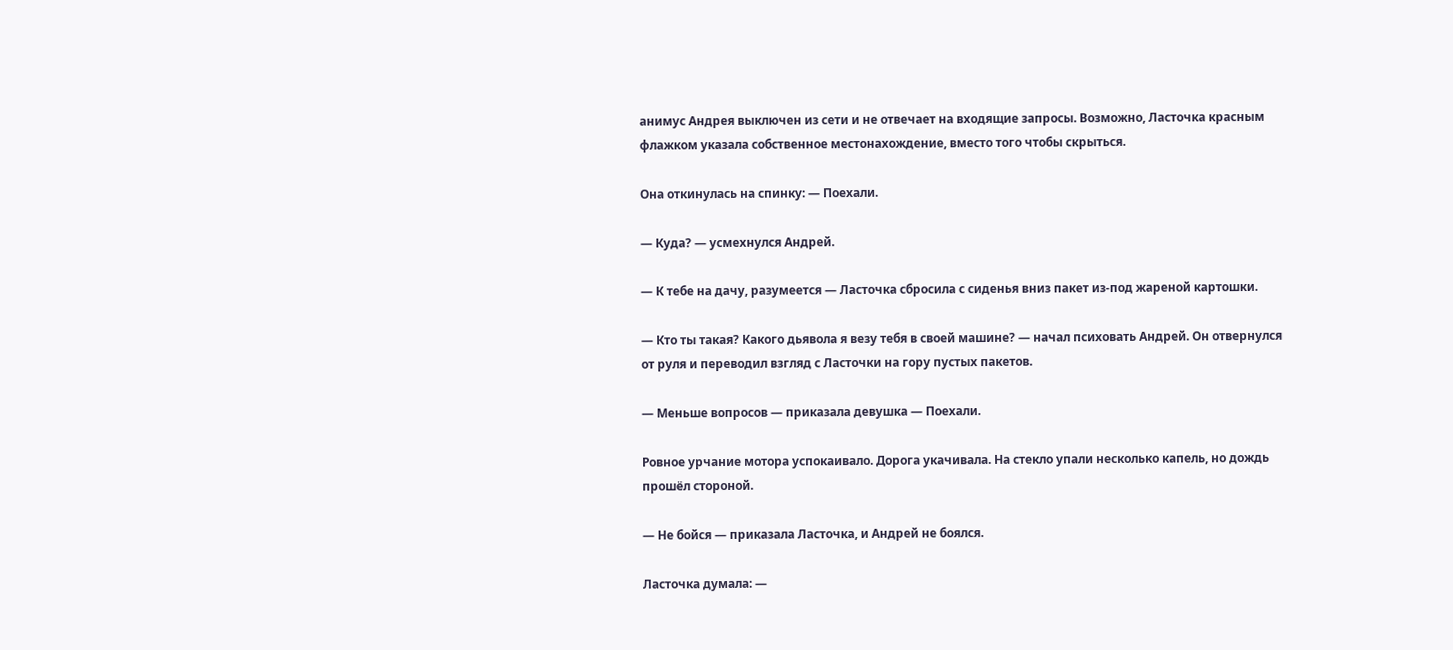анимус Андрея выключен из сети и не отвечает на входящие запросы. Возможно, Ласточка красным флажком указала собственное местонахождение, вместо того чтобы скрыться.

Она откинулась на спинку: — Поехали.

— Куда? — усмехнулся Андрей.

— К тебе на дачу, разумеется — Ласточка сбросила с сиденья вниз пакет из-под жареной картошки.

— Кто ты такая? Какого дьявола я везу тебя в своей машине? — начал психовать Андрей. Он отвернулся от руля и переводил взгляд с Ласточки на гору пустых пакетов.

— Меньше вопросов — приказала девушка — Поехали.

Ровное урчание мотора успокаивало. Дорога укачивала. На стекло упали несколько капель, но дождь прошёл стороной.

— Не бойся — приказала Ласточка, и Андрей не боялся.

Ласточка думала: —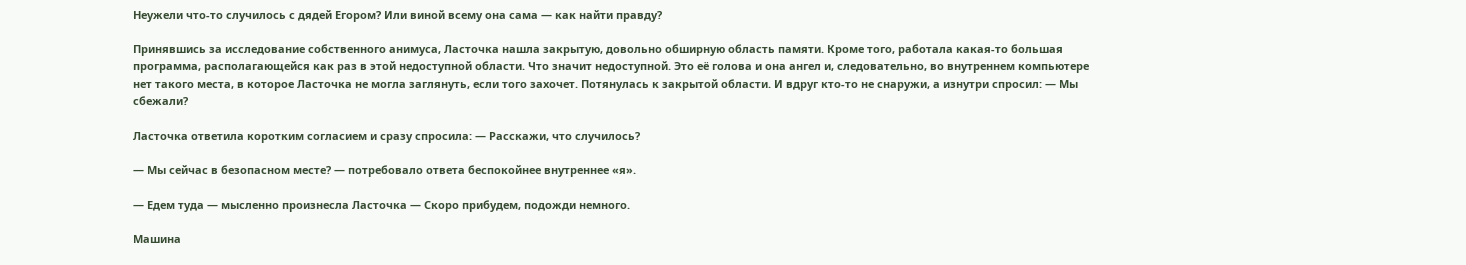Неужели что-то случилось с дядей Егором? Или виной всему она сама — как найти правду?

Принявшись за исследование собственного анимуса, Ласточка нашла закрытую, довольно обширную область памяти. Кроме того, работала какая-то большая программа, располагающейся как раз в этой недоступной области. Что значит недоступной. Это её голова и она ангел и, следовательно, во внутреннем компьютере нет такого места, в которое Ласточка не могла заглянуть, если того захочет. Потянулась к закрытой области. И вдруг кто-то не снаружи, а изнутри спросил: — Мы сбежали?

Ласточка ответила коротким согласием и сразу спросила: — Расскажи, что случилось?

— Мы сейчас в безопасном месте? — потребовало ответа беспокойнее внутреннее «я».

— Едем туда — мысленно произнесла Ласточка — Скоро прибудем, подожди немного.

Машина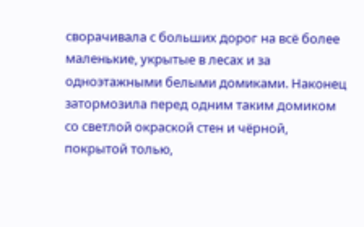сворачивала с больших дорог на всё более маленькие, укрытые в лесах и за одноэтажными белыми домиками. Наконец затормозила перед одним таким домиком со светлой окраской стен и чёрной, покрытой толью,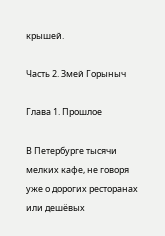крышей.

Часть 2. Змей Горыныч

Глава 1. Прошлое

В Петербурге тысячи мелких кафе, не говоря уже о дорогих ресторанах или дешёвых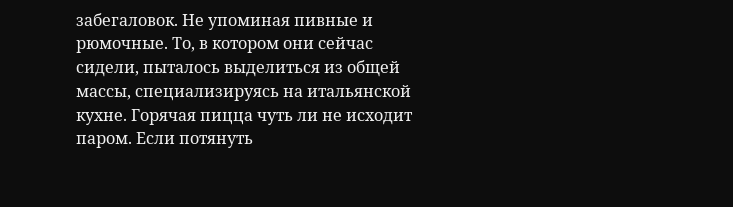забегаловок. Не упоминая пивные и рюмочные. То, в котором они сейчас сидели, пыталось выделиться из общей массы, специализируясь на итальянской кухне. Горячая пицца чуть ли не исходит паром. Если потянуть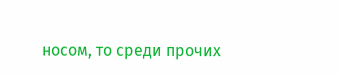носом, то среди прочих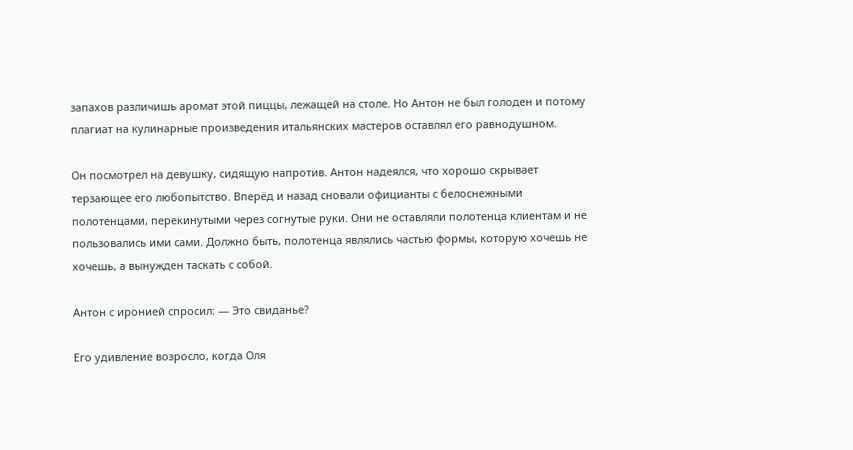запахов различишь аромат этой пиццы, лежащей на столе. Но Антон не был голоден и потому плагиат на кулинарные произведения итальянских мастеров оставлял его равнодушном.

Он посмотрел на девушку, сидящую напротив. Антон надеялся, что хорошо скрывает терзающее его любопытство. Вперёд и назад сновали официанты с белоснежными полотенцами, перекинутыми через согнутые руки. Они не оставляли полотенца клиентам и не пользовались ими сами. Должно быть, полотенца являлись частью формы, которую хочешь не хочешь, а вынужден таскать с собой.

Антон с иронией спросил: — Это свиданье?

Его удивление возросло, когда Оля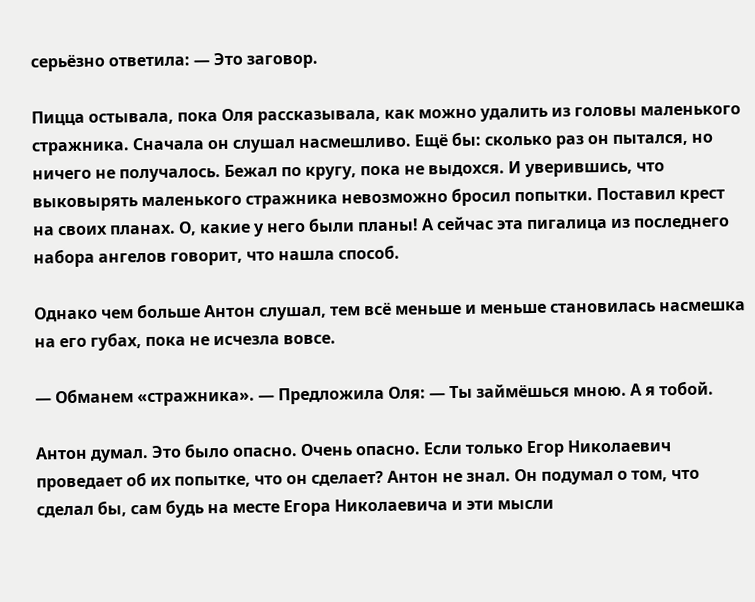серьёзно ответила: — Это заговор.

Пицца остывала, пока Оля рассказывала, как можно удалить из головы маленького стражника. Сначала он слушал насмешливо. Ещё бы: сколько раз он пытался, но ничего не получалось. Бежал по кругу, пока не выдохся. И уверившись, что выковырять маленького стражника невозможно бросил попытки. Поставил крест на своих планах. О, какие у него были планы! А сейчас эта пигалица из последнего набора ангелов говорит, что нашла способ.

Однако чем больше Антон слушал, тем всё меньше и меньше становилась насмешка на его губах, пока не исчезла вовсе.

— Обманем «стражника». — Предложила Оля: — Ты займёшься мною. А я тобой.

Антон думал. Это было опасно. Очень опасно. Если только Егор Николаевич проведает об их попытке, что он сделает? Антон не знал. Он подумал о том, что сделал бы, сам будь на месте Егора Николаевича и эти мысли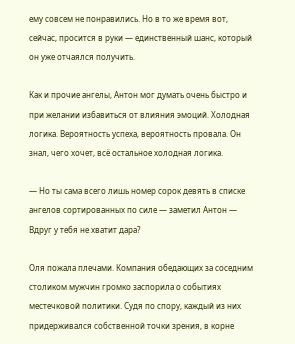ему совсем не понравились. Но в то же время вот, сейчас, просится в руки — единственный шанс, который он уже отчаялся получить.

Как и прочие ангелы, Антон мог думать очень быстро и при желании избавиться от влияния эмоций. Холодная логика. Вероятность успеха, вероятность провала. Он знал, чего хочет, всё остальное холодная логика.

— Но ты сама всего лишь номер сорок девять в списке ангелов сортированных по силе — заметил Антон — Вдруг у тебя не хватит дара?

Оля пожала плечами. Компания обедающих за соседним столиком мужчин громко заспорила о событиях местечковой политики. Судя по спору, каждый из них придерживался собственной точки зрения, в корне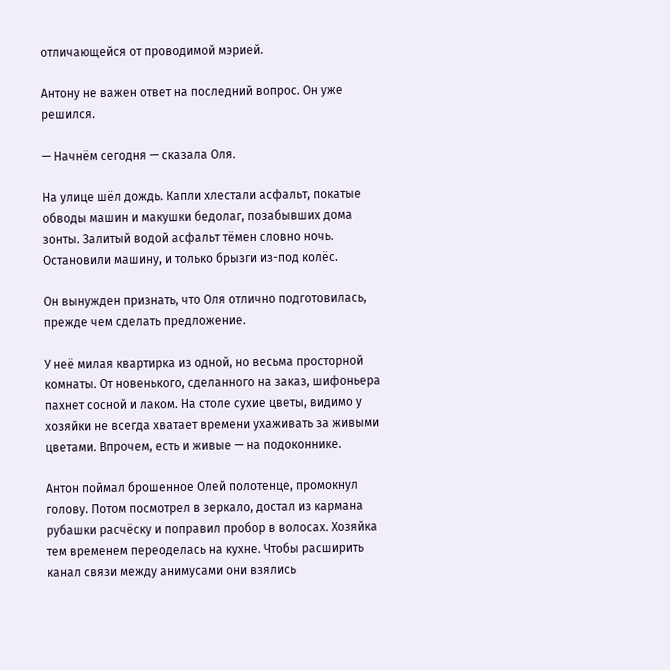отличающейся от проводимой мэрией.

Антону не важен ответ на последний вопрос. Он уже решился.

— Начнём сегодня — сказала Оля.

На улице шёл дождь. Капли хлестали асфальт, покатые обводы машин и макушки бедолаг, позабывших дома зонты. Залитый водой асфальт тёмен словно ночь. Остановили машину, и только брызги из-под колёс.

Он вынужден признать, что Оля отлично подготовилась, прежде чем сделать предложение.

У неё милая квартирка из одной, но весьма просторной комнаты. От новенького, сделанного на заказ, шифоньера пахнет сосной и лаком. На столе сухие цветы, видимо у хозяйки не всегда хватает времени ухаживать за живыми цветами. Впрочем, есть и живые — на подоконнике.

Антон поймал брошенное Олей полотенце, промокнул голову. Потом посмотрел в зеркало, достал из кармана рубашки расчёску и поправил пробор в волосах. Хозяйка тем временем переоделась на кухне. Чтобы расширить канал связи между анимусами они взялись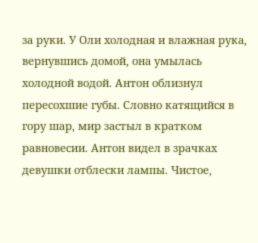за руки. У Оли холодная и влажная рука, вернувшись домой, она умылась холодной водой. Антон облизнул пересохшие губы. Словно катящийся в гору шар, мир застыл в кратком равновесии. Антон видел в зрачках девушки отблески лампы. Чистое,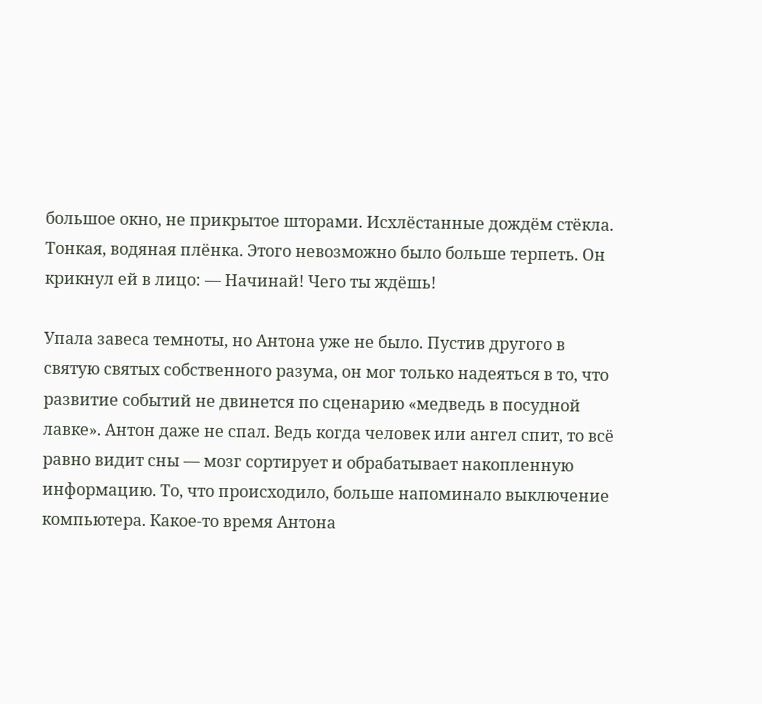большое окно, не прикрытое шторами. Исхлёстанные дождём стёкла. Тонкая, водяная плёнка. Этого невозможно было больше терпеть. Он крикнул ей в лицо: — Начинай! Чего ты ждёшь!

Упала завеса темноты, но Антона уже не было. Пустив другого в святую святых собственного разума, он мог только надеяться в то, что развитие событий не двинется по сценарию «медведь в посудной лавке». Антон даже не спал. Ведь когда человек или ангел спит, то всё равно видит сны — мозг сортирует и обрабатывает накопленную информацию. То, что происходило, больше напоминало выключение компьютера. Какое-то время Антона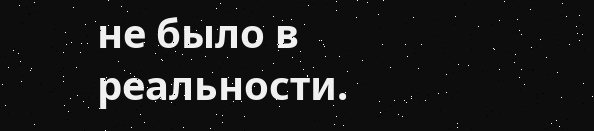не было в реальности.